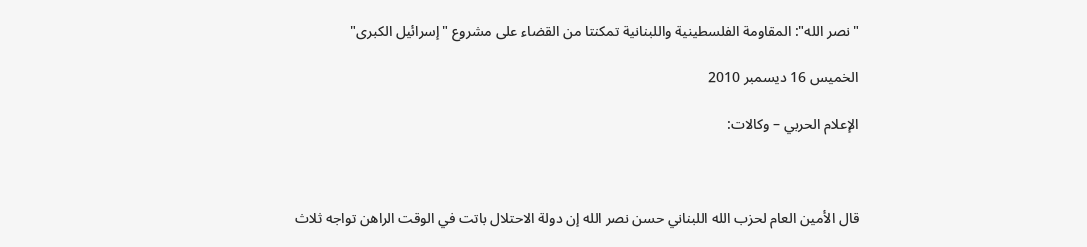"نصر الله": المقاومة الفلسطينية واللبنانية تمكنتا من القضاء على مشروع "إسرائيل الكبرى"

الخميس 16 ديسمبر 2010

الإعلام الحربي – وكالات:



قال الأمين العام لحزب الله اللبناني حسن نصر الله إن دولة الاحتلال باتت في الوقت الراهن تواجه ثلاث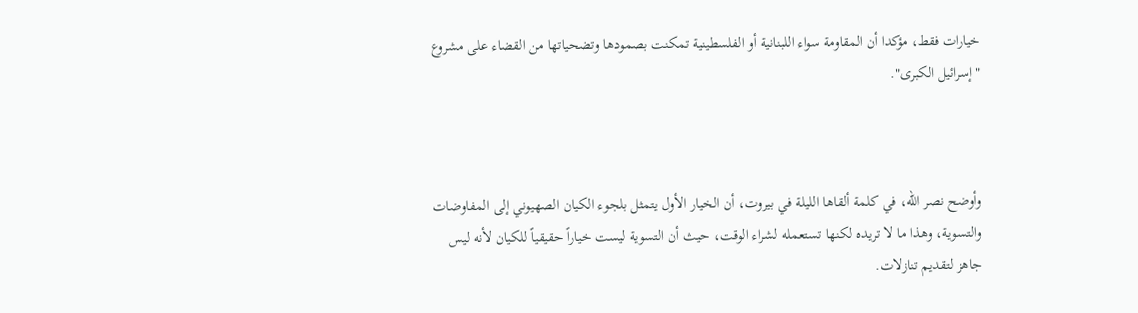خيارات فقط، مؤكدا أن المقاومة سواء اللبنانية أو الفلسطينية تمكنت بصمودها وتضحياتها من القضاء على مشروع "إسرائيل الكبرى".



وأوضح نصر الله، في كلمة ألقاها الليلة في بيروت، أن الخيار الأول يتمثل بلجوء الكيان الصهيوني إلى المفاوضات والتسوية، وهذا ما لا تريده لكنها تستعمله لشراء الوقت، حيث أن التسوية ليست خياراً حقيقياً للكيان لأنه ليس جاهز لتقديم تنازلات.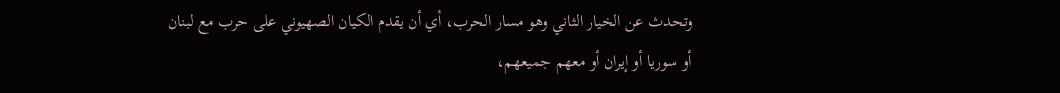وتحدث عن الخيار الثاني وهو مسار الحرب، أي أن يقدم الكيان الصهيوني على حرب مع لبنان أو سوريا أو إيران أو معهم جميعهم،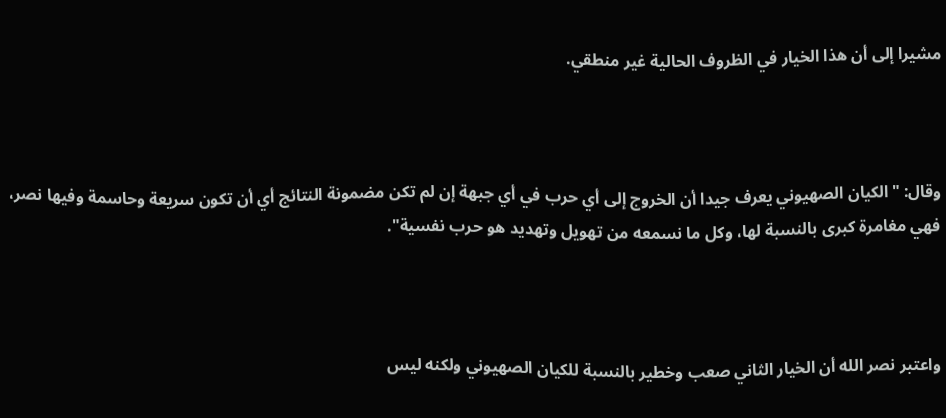مشيرا إلى أن هذا الخيار في الظروف الحالية غير منطقي.



وقال: "الكيان الصهيوني يعرف جيدا أن الخروج إلى أي حرب في أي جبهة إن لم تكن مضمونة النتائج أي أن تكون سريعة وحاسمة وفيها نصر، فهي مغامرة كبرى بالنسبة لها، وكل ما نسمعه من تهويل وتهديد هو حرب نفسية".



واعتبر نصر الله أن الخيار الثاني صعب وخطير بالنسبة للكيان الصهيوني ولكنه ليس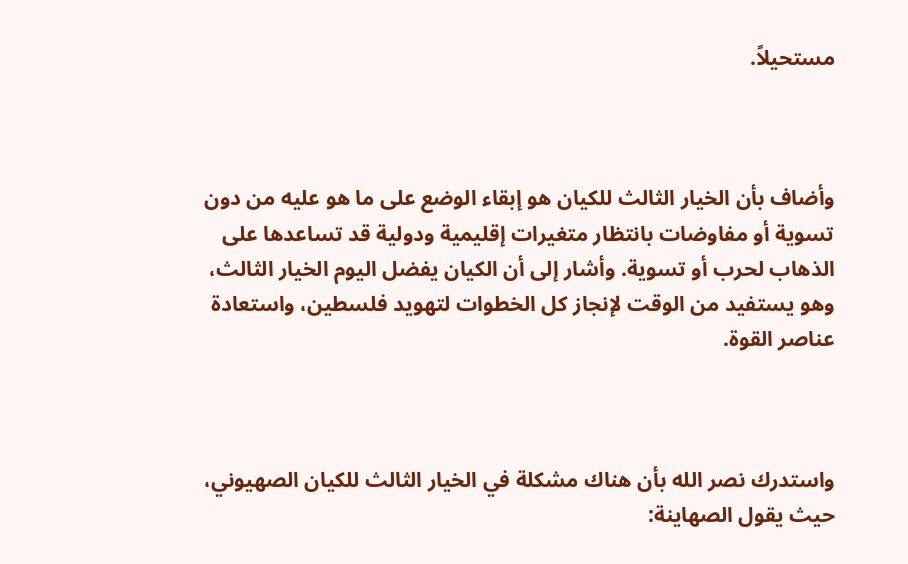مستحيلاً.



وأضاف بأن الخيار الثالث للكيان هو إبقاء الوضع على ما هو عليه من دون تسوية أو مفاوضات بانتظار متغيرات إقليمية ودولية قد تساعدها على الذهاب لحرب أو تسوية. وأشار إلى أن الكيان يفضل اليوم الخيار الثالث، وهو يستفيد من الوقت لإنجاز كل الخطوات لتهويد فلسطين، واستعادة عناصر القوة.



واستدرك نصر الله بأن هناك مشكلة في الخيار الثالث للكيان الصهيوني، حيث يقول الصهاينة: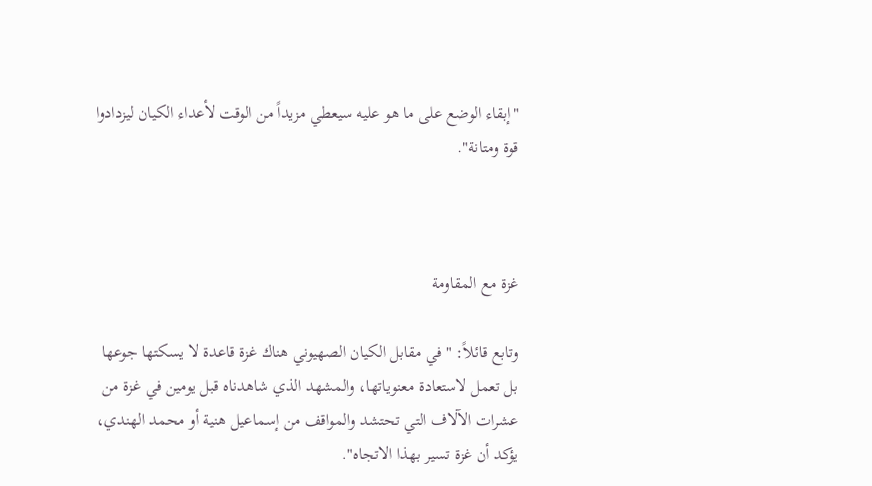"إبقاء الوضع على ما هو عليه سيعطي مزيداً من الوقت لأعداء الكيان ليزدادوا قوة ومتانة".



غزة مع المقاومة

وتابع قائلاً: "في مقابل الكيان الصهيوني هناك غزة قاعدة لا يسكتها جوعها بل تعمل لاستعادة معنوياتها، والمشهد الذي شاهدناه قبل يومين في غزة من عشرات الآلاف التي تحتشد والمواقف من إسماعيل هنية أو محمد الهندي، يؤكد أن غزة تسير بهذا الاتجاه".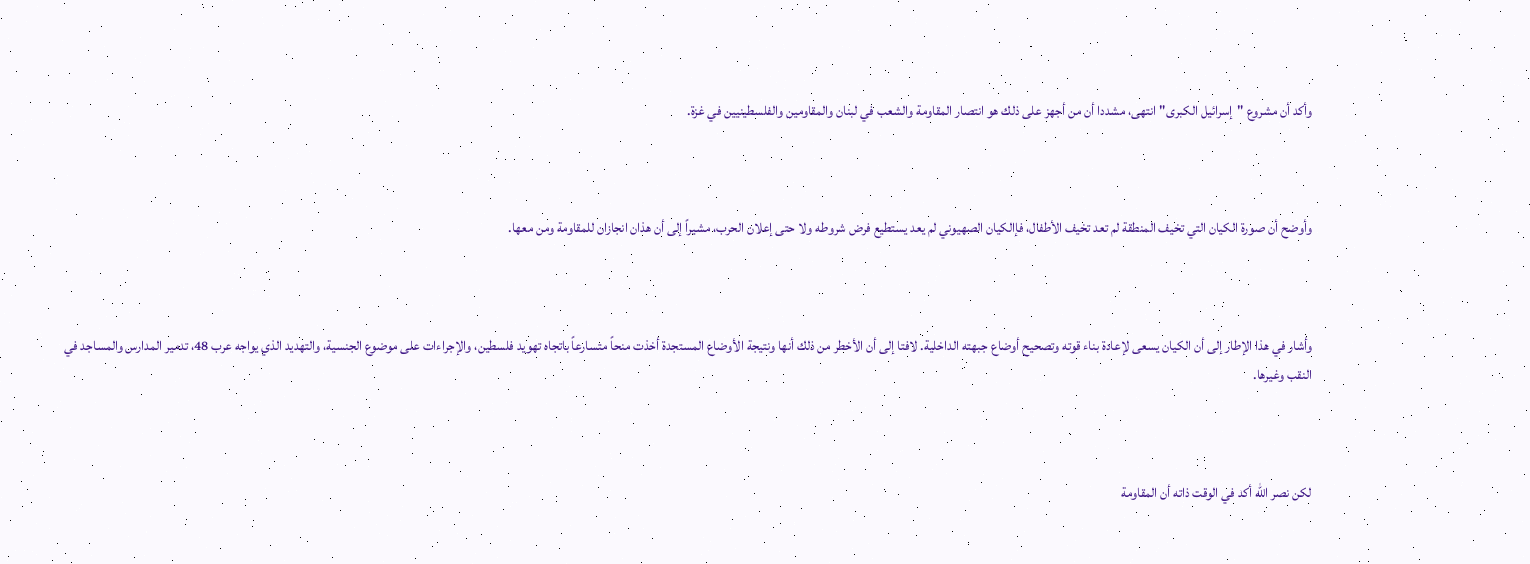وأكد أن مشروع "إسرائيل الكبرى" انتهى، مشددا أن من أجهز على ذلك هو انتصار المقاومة والشعب في لبنان والمقاومين والفلسطينيين في غزة.



وأوضح أن صورة الكيان التي تخيف المنطقة لم تعد تخيف الأطفال، فإالكيان الصهيوني لم يعد يستطيع فرض شروطه ولا حتى إعلان الحرب، مشيراً إلى أن هذان انجازان للمقاومة ومن معها.



وأشار في هذا الإطار إلى أن الكيان يسعى لإعادة بناء قوته وتصحيح أوضاع جبهته الداخلية. لافتا إلى أن الأخطر من ذلك أنها ونتيجة الأوضاع المستجدة أخذت منحاً متسارعاً باتجاه تهويد فلسطين، والإجراءات على موضوع الجنسية، والتهديد الذي يواجه عرب 48، تدمير المدارس والمساجد في النقب وغيرها.



لكن نصر الله أكد في الوقت ذاته أن المقاومة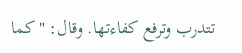تتدرب وترفع كفاءتها. وقال: "كما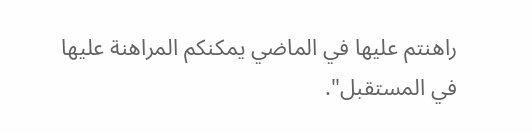راهنتم عليها في الماضي يمكنكم المراهنة عليها في المستقبل".